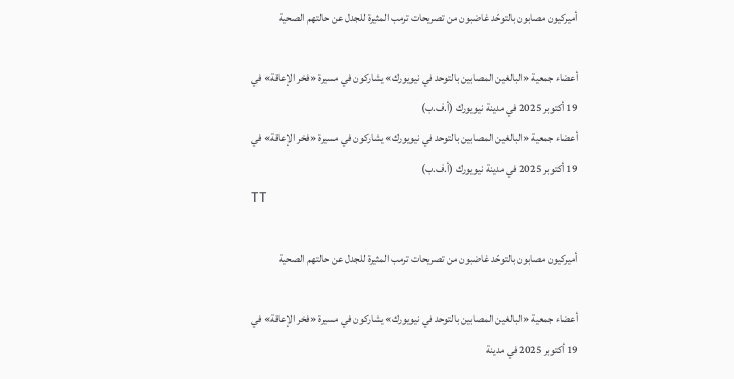أميركيون مصابون بالتوحّد غاضبون من تصريحات ترمب المثيرة للجدل عن حالتهم الصحية

أعضاء جمعية «البالغين المصابين بالتوحد في نيويورك» يشاركون في مسيرة «فخر الإعاقة» في 19 أكتوبر 2025 في مدينة نيويورك (أ.ف.ب)
أعضاء جمعية «البالغين المصابين بالتوحد في نيويورك» يشاركون في مسيرة «فخر الإعاقة» في 19 أكتوبر 2025 في مدينة نيويورك (أ.ف.ب)
TT

أميركيون مصابون بالتوحّد غاضبون من تصريحات ترمب المثيرة للجدل عن حالتهم الصحية

أعضاء جمعية «البالغين المصابين بالتوحد في نيويورك» يشاركون في مسيرة «فخر الإعاقة» في 19 أكتوبر 2025 في مدينة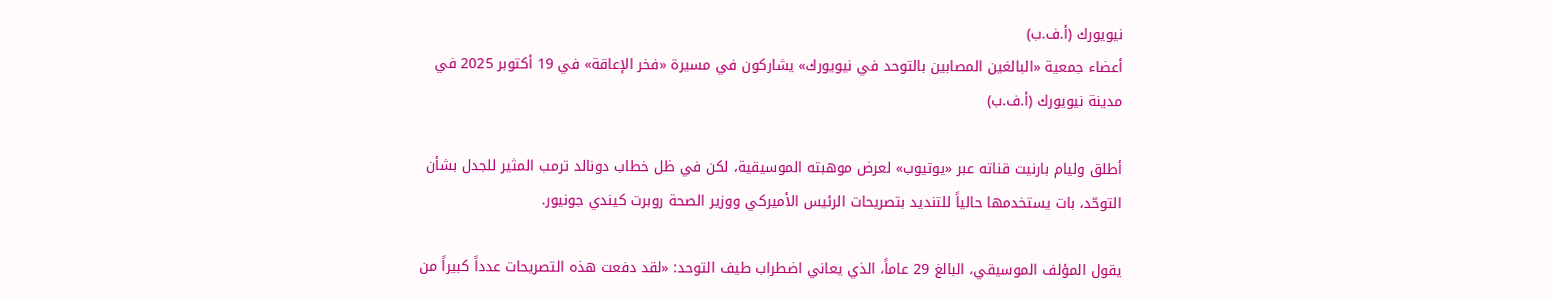نيويورك (أ.ف.ب)
أعضاء جمعية «البالغين المصابين بالتوحد في نيويورك» يشاركون في مسيرة «فخر الإعاقة» في 19 أكتوبر 2025 في مدينة نيويورك (أ.ف.ب)

أطلق وليام بارنيت قناته عبر «يوتيوب» لعرض موهبته الموسيقية، لكن في ظل خطاب دونالد ترمب المثير للجدل بشأن التوحّد، بات يستخدمها حالياً للتنديد بتصريحات الرئيس الأميركي ووزير الصحة روبرت كيندي جونيور.

يقول المؤلف الموسيقي، البالغ 29 عاماً، الذي يعاني اضطراب طيف التوحد: «لقد دفعت هذه التصريحات عدداً كبيراً من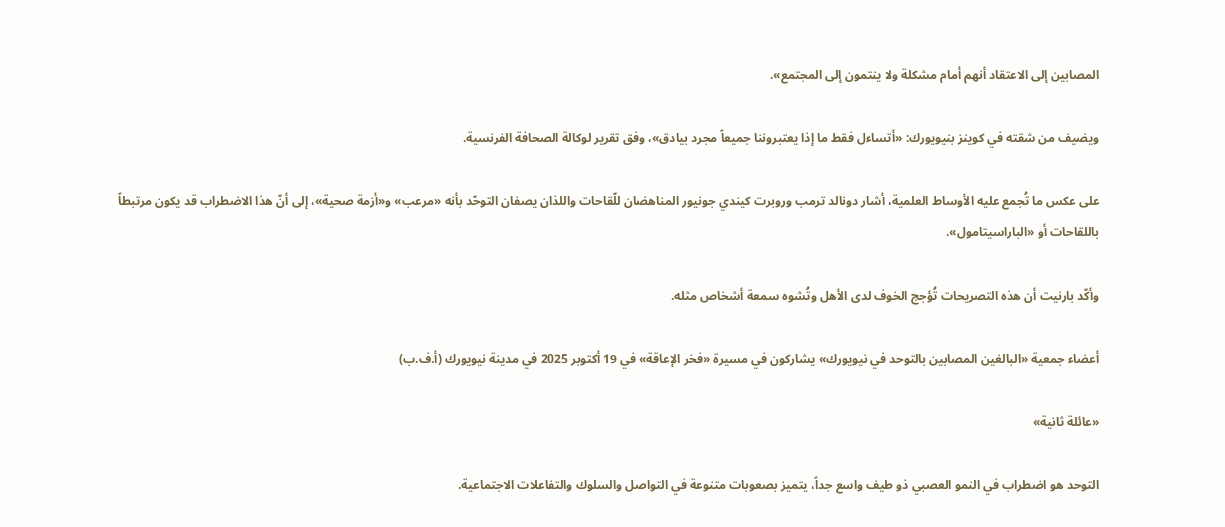المصابين إلى الاعتقاد أنهم أمام مشكلة ولا ينتمون إلى المجتمع».

ويضيف من شقته في كوينز بنيويورك: «أتساءل فقط ما إذا يعتبروننا جميعاً مجرد بيادق»، وفق تقرير لوكالة الصحافة الفرنسية.

على عكس ما تُجمع عليه الأوساط العلمية، أشار دونالد ترمب وروبرت كيندي جونيور المناهضان للّقاحات واللذان يصفان التوحّد بأنه «مرعب» و«أزمة صحية»، إلى أنّ هذا الاضطراب قد يكون مرتبطاً باللقاحات أو «الباراسيتامول».

وأكّد بارنيت أن هذه التصريحات تُؤجج الخوف لدى الأهل وتُشوه سمعة أشخاص مثله.

أعضاء جمعية «البالغين المصابين بالتوحد في نيويورك» يشاركون في مسيرة «فخر الإعاقة» في 19 أكتوبر 2025 في مدينة نيويورك (أ.ف.ب)

«عائلة ثانية»

التوحد هو اضطراب في النمو العصبي ذو طيف واسع جداً، يتميز بصعوبات متنوعة في التواصل والسلوك والتفاعلات الاجتماعية.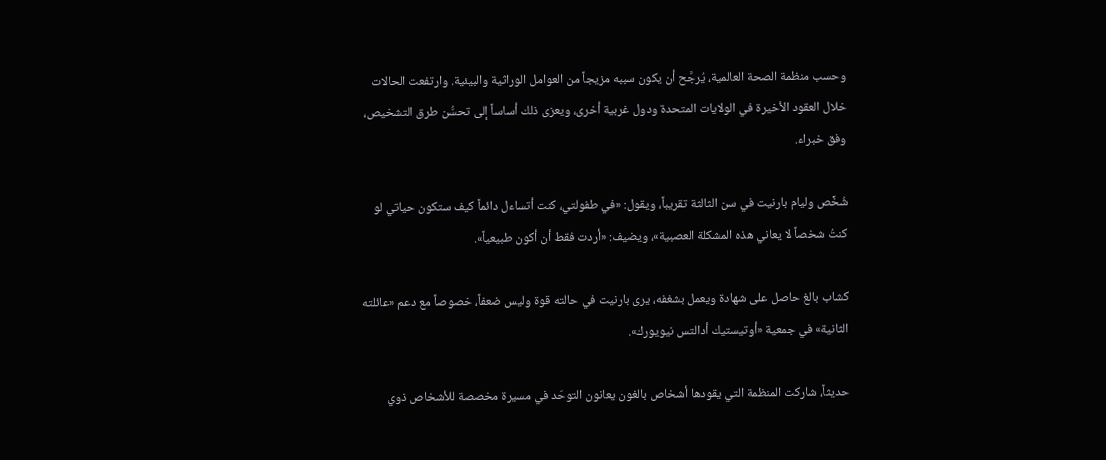وحسب منظمة الصحة العالمية، يُرجَّح أن يكون سببه مزيجاً من العوامل الوراثية والبيئية. وارتفعت الحالات خلال العقود الأخيرة في الولايات المتحدة ودول غربية أخرى، ويعزى ذلك أساساً إلى تحسُّن طرق التشخيص، وفق خبراء.

شُخِّص وليام بارنيت في سن الثالثة تقريباً، ويقول: «في طفولتي، كنت أتساءل دائماً كيف ستكون حياتي لو كنتُ شخصاً لا يعاني هذه المشكلة العصبية»، ويضيف: «أردت فقط أن أكون طبيعياً».

كشاب بالغ حاصل على شهادة ويعمل بشغفه، يرى بارنيت في حالته قوة وليس ضعفاً، خصوصاً مع دعم «عائلته الثانية» في جمعية «أوتيستيك أدالتس نيويورك».

حديثاً، شاركت المنظمة التي يقودها أشخاص بالغون يعانون التوحّد في مسيرة مخصصة للأشخاص ذوي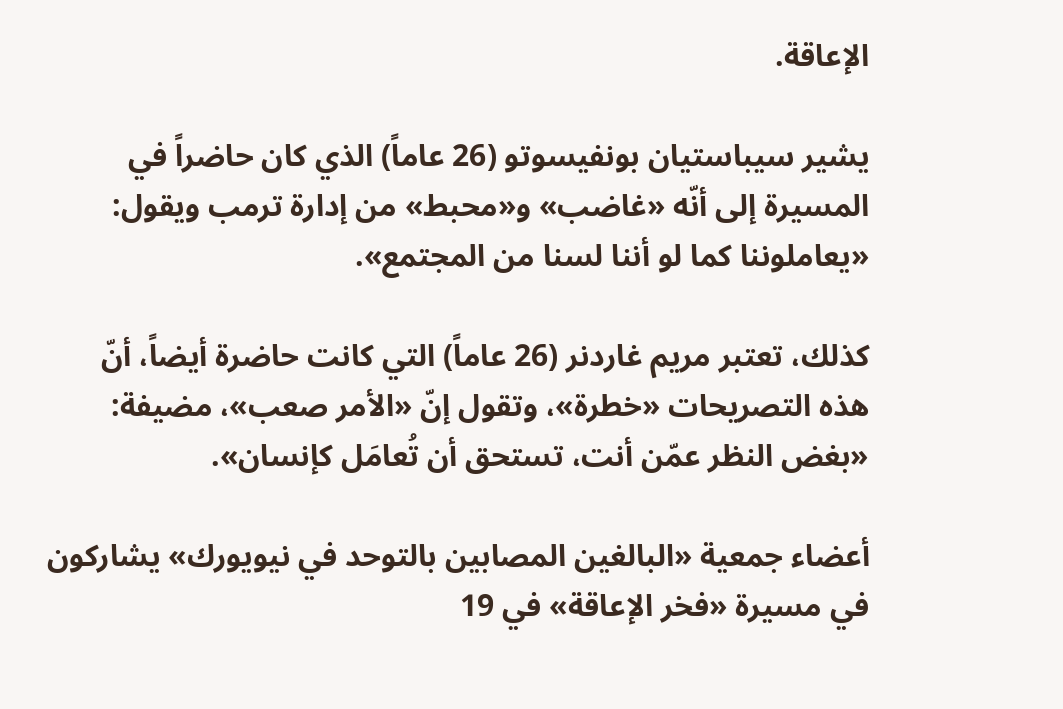الإعاقة.

يشير سيباستيان بونفيسوتو (26 عاماً) الذي كان حاضراً في المسيرة إلى أنّه «غاضب» و«محبط» من إدارة ترمب ويقول: «يعاملوننا كما لو أننا لسنا من المجتمع».

كذلك، تعتبر مريم غاردنر (26 عاماً) التي كانت حاضرة أيضاً، أنّ هذه التصريحات «خطرة»، وتقول إنّ «الأمر صعب»، مضيفة: «بغض النظر عمّن أنت، تستحق أن تُعامَل كإنسان».

أعضاء جمعية «البالغين المصابين بالتوحد في نيويورك» يشاركون في مسيرة «فخر الإعاقة» في 19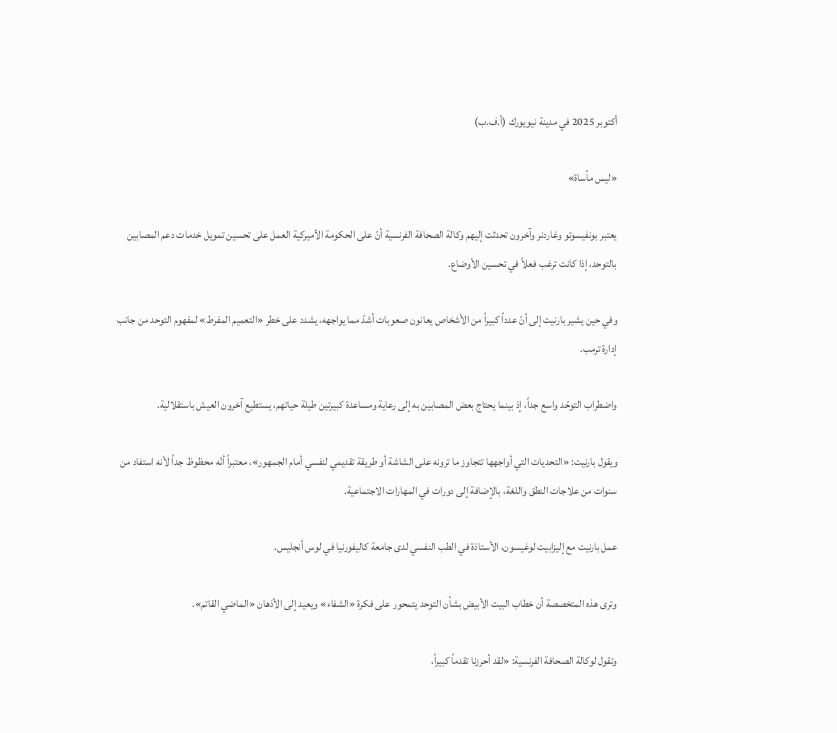أكتوبر 2025 في مدينة نيويورك (أ.ف.ب)

«ليس مأساة»

يعتبر بونفيسوتو وغاردنر وآخرون تحدثت إليهم وكالة الصحافة الفرنسية أنّ على الحكومة الأميركية العمل على تحسين تمويل خدمات دعم المصابين بالتوحد، إذا كانت ترغب فعلاً في تحسين الأوضاع.

وفي حين يشير بارنيت إلى أنّ عدداً كبيراً من الأشخاص يعانون صعوبات أشدّ مما يواجهه، يشدد على خطر «التعميم المفرط» لمفهوم التوحد من جانب إدارة ترمب.

واضطراب التوحّد واسع جداً، إذ بينما يحتاج بعض المصابين به إلى رعاية ومساعدة كبيرتين طيلة حياتهم، يستطيع آخرون العيش باستقلالية.

ويقول بارنيت: «التحديات التي أواجهها تتجاوز ما ترونه على الشاشة أو طريقة تقديمي لنفسي أمام الجمهور»، معتبراً أنّه محظوظ جداً لأنه استفاد من سنوات من علاجات النطق واللغة، بالإضافة إلى دورات في المهارات الاجتماعية.

عمل بارنيت مع إليزابيت لوغيسون، الأستاذة في الطب النفسي لدى جامعة كاليفورنيا في لوس أنجليس.

وترى هذه المتخصصة أن خطاب البيت الأبيض بشأن التوحد يتمحور على فكرة «الشفاء» ويعيد إلى الأذهان «الماضي القاتم».

وتقول لوكالة الصحافة الفرنسية: «لقد أحرزنا تقدماً كبيراً،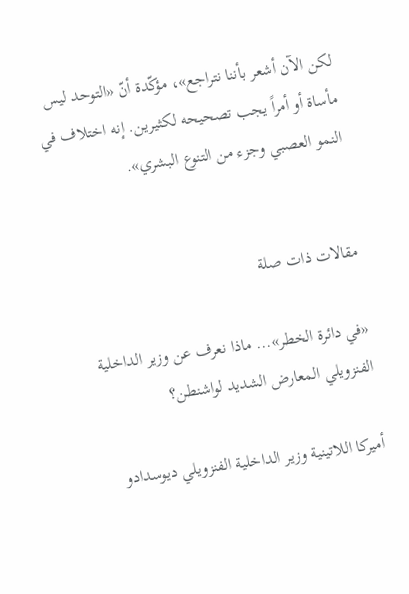لكن الآن أشعر بأننا نتراجع»، مؤكّدة أنّ «التوحد ليس مأساة أو أمراً يجب تصحيحه لكثيرين. إنه اختلاف في النمو العصبي وجزء من التنوع البشري».


مقالات ذات صلة

«في دائرة الخطر»... ماذا نعرف عن وزير الداخلية الفنزويلي المعارض الشديد لواشنطن؟

أميركا اللاتينية وزير الداخلية الفنزويلي ديوسدادو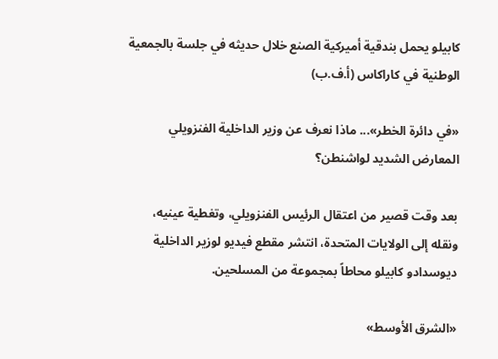كابيلو يحمل بندقية أميركية الصنع خلال حديثه في جلسة بالجمعية الوطنية في كاراكاس (أ.ف.ب)

«في دائرة الخطر»... ماذا نعرف عن وزير الداخلية الفنزويلي المعارض الشديد لواشنطن؟

بعد وقت قصير من اعتقال الرئيس الفنزويلي، وتغطية عينيه، ونقله إلى الولايات المتحدة، انتشر مقطع فيديو لوزير الداخلية ديوسدادو كابيلو محاطاً بمجموعة من المسلحين.

«الشرق الأوسط»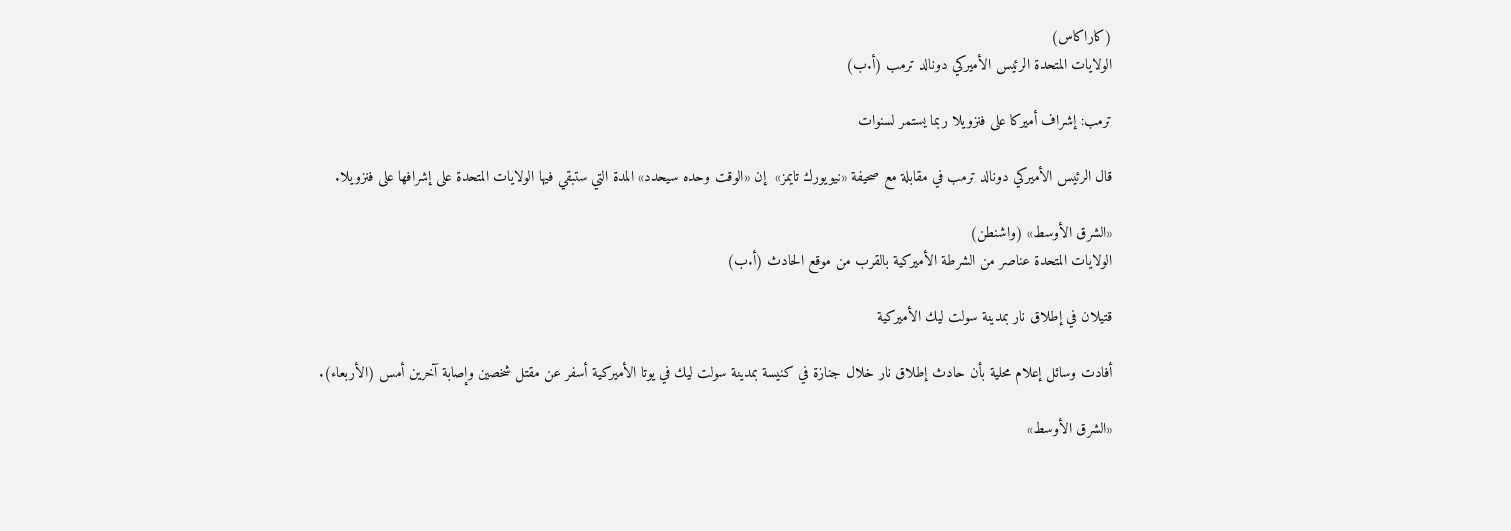(كاراكاس)
الولايات المتحدة الرئيس الأميركي دونالد ترمب (أ.ب)

ترمب: إشراف أميركا على فنزويلا ربما يستمر لسنوات

قال الرئيس الأميركي دونالد ترمب في مقابلة مع ‌صحيفة «نيويورك ‌تايمز»  إن «الوقت ‌وحده سيحدد» المدة التي ستبقي فيها الولايات المتحدة على إشرافها على فنزويلا.

«الشرق الأوسط» (واشنطن)
الولايات المتحدة عناصر من الشرطة الأميركية بالقرب من موقع الحادث (أ.ب)

قتيلان في إطلاق نار بمدينة سولت ليك الأميركية

أفادت وسائل إعلام محلية بأن حادث إطلاق نار خلال جنازة في كنيسة بمدينة سولت ليك في يوتا الأميركية أسفر عن مقتل شخصين وإصابة آخرين أمس (الأربعاء).

«الشرق الأوسط»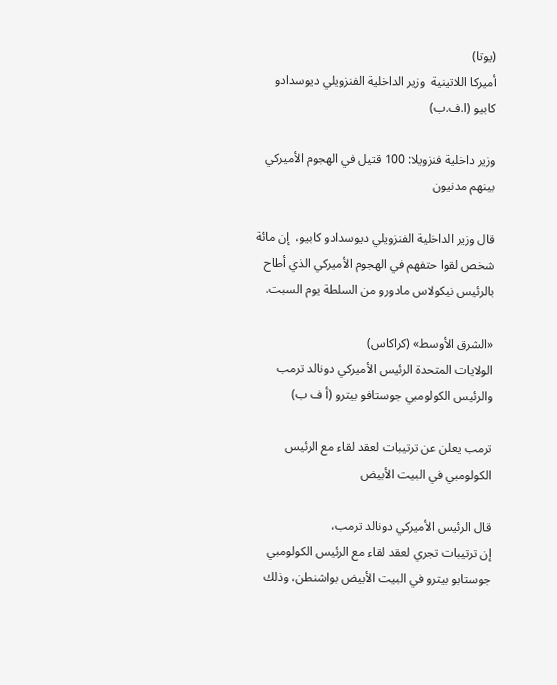(يوتا)
أميركا اللاتينية  وزير الداخلية الفنزويلي ديوسدادو كابيو (ا.ف.ب)

وزير داخلية فنزويلا: 100 قتيل في الهجوم الأميركي بينهم مدنيون

قال وزير الداخلية الفنزويلي ديوسدادو كابيو،  إن مائة شخص لقوا حتفهم في الهجوم الأميركي الذي أطاح بالرئيس نيكولاس ‌مادورو من ‌السلطة يوم ‌السبت.

«الشرق الأوسط» (كراكاس)
الولايات المتحدة الرئيس الأميركي دونالد ترمب والرئيس الكولومبي جوستافو بيترو (أ ف ب)

ترمب يعلن عن ترتيبات ‌لعقد لقاء مع ‌الرئيس الكولومبي في البيت الأبيض

قال الرئيس الأميركي دونالد ترمب، إن ‌ترتيبات ‌تجري ‌لعقد لقاء مع ‌الرئيس الكولومبي جوستابو بيترو في البيت الأبيض بواشنطن، ‌وذلك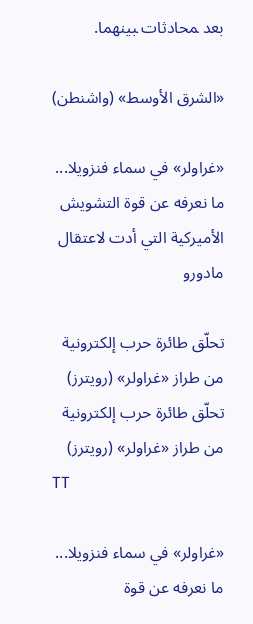بعد ‍محادثات ‍بينهما.

«الشرق الأوسط» (واشنطن)

«غراولر» في سماء فنزويلا... ما نعرفه عن قوة التشويش الأميركية التي أدت لاعتقال مادورو

تحلّق طائرة حرب إلكترونية من طراز «غراولر» (رويترز)
تحلّق طائرة حرب إلكترونية من طراز «غراولر» (رويترز)
TT

«غراولر» في سماء فنزويلا... ما نعرفه عن قوة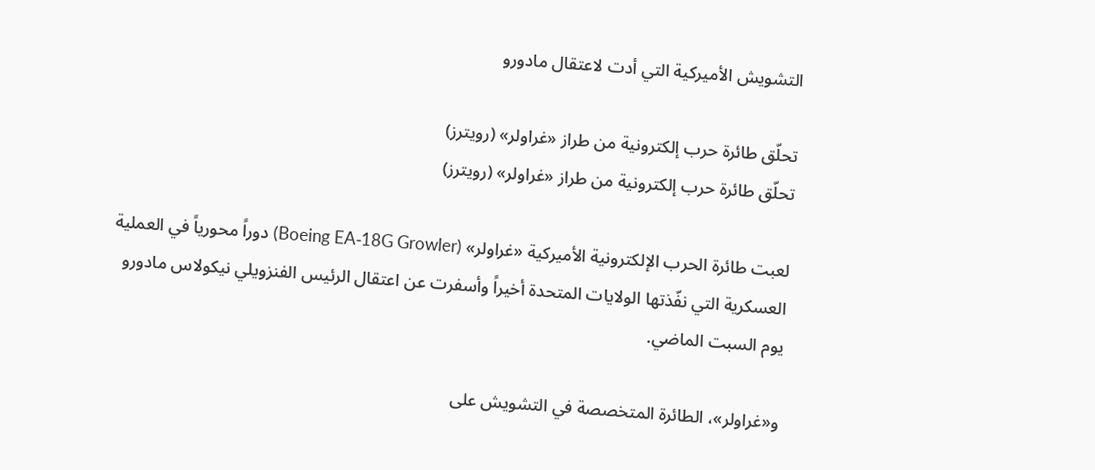التشويش الأميركية التي أدت لاعتقال مادورو

تحلّق طائرة حرب إلكترونية من طراز «غراولر» (رويترز)
تحلّق طائرة حرب إلكترونية من طراز «غراولر» (رويترز)

لعبت طائرة الحرب الإلكترونية الأميركية «غراولر» (Boeing EA‑18G Growler) دوراً محورياً في العملية العسكرية التي نفّذتها الولايات المتحدة أخيراً وأسفرت عن اعتقال الرئيس الفنزويلي نيكولاس مادورو يوم السبت الماضي.

و«غراولر»، الطائرة المتخصصة في التشويش على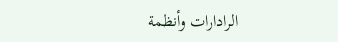الرادارات وأنظمة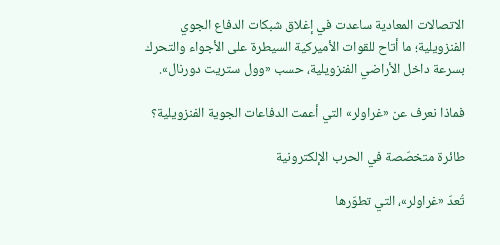الاتصالات المعادية ساعدت في إغلاق شبكات الدفاع الجوي الفنزويلية؛ ما أتاح للقوات الأميركية السيطرة على الأجواء والتحرك بسرعة داخل الأراضي الفنزويلية، حسب «وول ستريت دورنال».

فماذا نعرف عن «غراولر» التي أعمت الدفاعات الجوية الفنزويلية؟

طائرة متخصّصة في الحرب الإلكترونية

تُعدّ «غراولر»، التي تطوّرها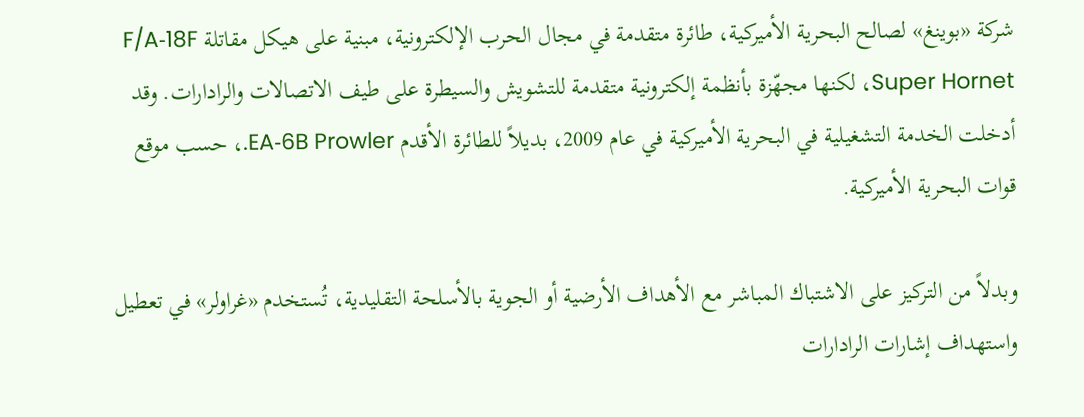شركة «بوينغ» لصالح البحرية الأميركية، طائرة متقدمة في مجال الحرب الإلكترونية، مبنية على هيكل مقاتلة F/A‑18F Super Hornet، لكنها مجهّزة بأنظمة إلكترونية متقدمة للتشويش والسيطرة على طيف الاتصالات والرادارات. وقد أدخلت الخدمة التشغيلية في البحرية الأميركية في عام 2009، بديلاً للطائرة الأقدم EA‑6B Prowler.، حسب موقع قوات البحرية الأميركية.

وبدلاً من التركيز على الاشتباك المباشر مع الأهداف الأرضية أو الجوية بالأسلحة التقليدية، تُستخدم «غراولر» في تعطيل واستهداف إشارات الرادارات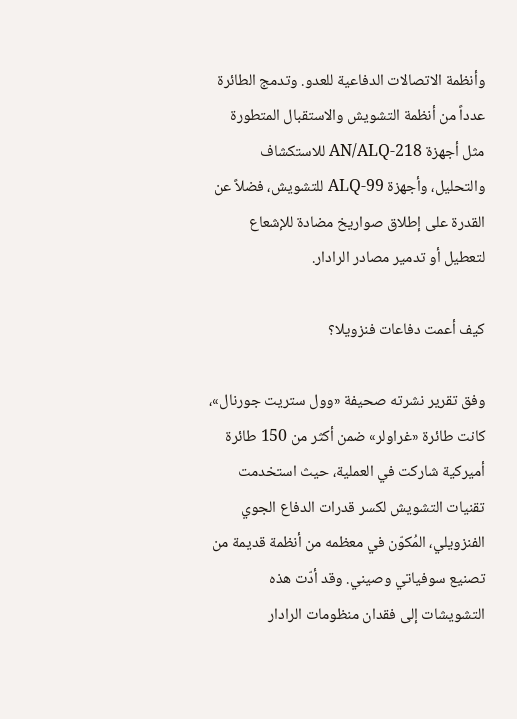وأنظمة الاتصالات الدفاعية للعدو. وتدمج الطائرة عدداً من أنظمة التشويش والاستقبال المتطورة مثل أجهزة AN/ALQ‑218 للاستكشاف والتحليل، وأجهزة ALQ‑99 للتشويش، فضلاً عن القدرة على إطلاق صواريخ مضادة للإشعاع لتعطيل أو تدمير مصادر الرادار.

كيف أعمت دفاعات فنزويلا؟

وفق تقرير نشرته صحيفة «وول ستريت جورنال»، كانت طائرة «غراولر» ضمن أكثر من 150 طائرة أميركية شاركت في العملية، حيث استخدمت تقنيات التشويش لكسر قدرات الدفاع الجوي الفنزويلي، المُكوّن في معظمه من أنظمة قديمة من تصنيع سوفياتي وصيني. وقد أدّت هذه التشويشات إلى فقدان منظومات الرادار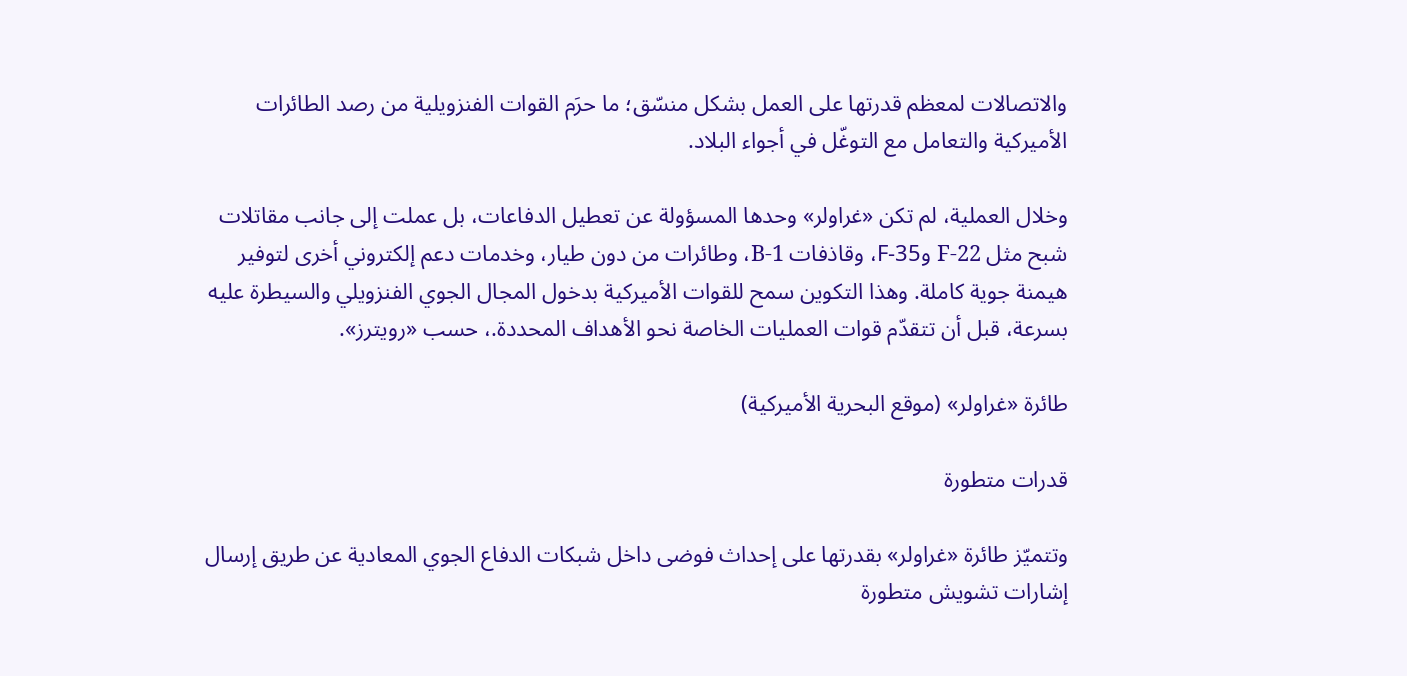والاتصالات لمعظم قدرتها على العمل بشكل منسّق؛ ما حرَم القوات الفنزويلية من رصد الطائرات الأميركية والتعامل مع التوغّل في أجواء البلاد.

وخلال العملية، لم تكن «غراولر» وحدها المسؤولة عن تعطيل الدفاعات، بل عملت إلى جانب مقاتلات شبح مثل F‑22 وF‑35، وقاذفات B‑1، وطائرات من دون طيار، وخدمات دعم إلكتروني أخرى لتوفير هيمنة جوية كاملة. وهذا التكوين سمح للقوات الأميركية بدخول المجال الجوي الفنزويلي والسيطرة عليه بسرعة، قبل أن تتقدّم قوات العمليات الخاصة نحو الأهداف المحددة.، حسب «رويترز».

طائرة «غراولر» (موقع البحرية الأميركية)

قدرات متطورة

وتتميّز طائرة «غراولر» بقدرتها على إحداث فوضى داخل شبكات الدفاع الجوي المعادية عن طريق إرسال إشارات تشويش متطورة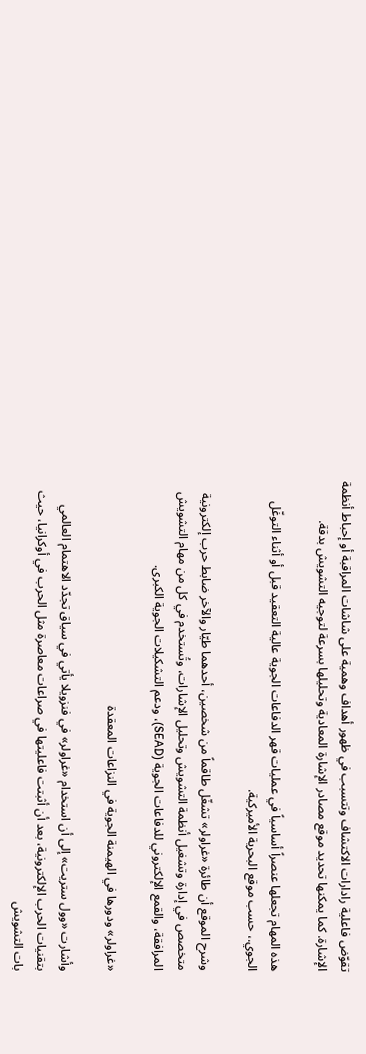تقوّض فاعلية رادارات الاكتشاف وتتسبب في ظهور أهداف وهمية على شاشات المراقبة أو إحباط أنظمة الإشارة. كما يمكنها تحديد موقع مصادر الإشارة المعادية وتحليلها بسرعة لتوجيه التشويش بدقة.

هذه المهام تجعلها عنصراً أساسياً في عمليات قهر الدفاعات الجوية عالية التعقيد قبل أو أثناء التوغّل الجوي.، حسب موقع البحرية الأميركية.

وشرح الموقع أن طائرة «غراولر» تشغّل طاقماً من شخصين، أحدهما طيّار والآخر ضابط حرب إلكترونية متخصص في إدارة وتشغيل أنظمة التشويش وتحليل الإشارات، وتُستخدم في كل من مهام التشويش المرافقة، والقمع الإلكتروني للدفاعات الجوية (SEAD)، ودعم التشكيلات الجوية الكبرى.

«غراولر» ودورها في الهيمنة الجوية في النزاعات المعقدة

وأشارت «وول ستريت» إلى أن استخدام «غراولر» في فنزويلا يأتي في سياق تجدّد الاهتمام العالمي بتقنيات الحرب الإلكترونية، بعد أن أثبتت فاعليتها في صراعات معاصرة مثل الحرب في أوكرانيا، حيث بات التشويش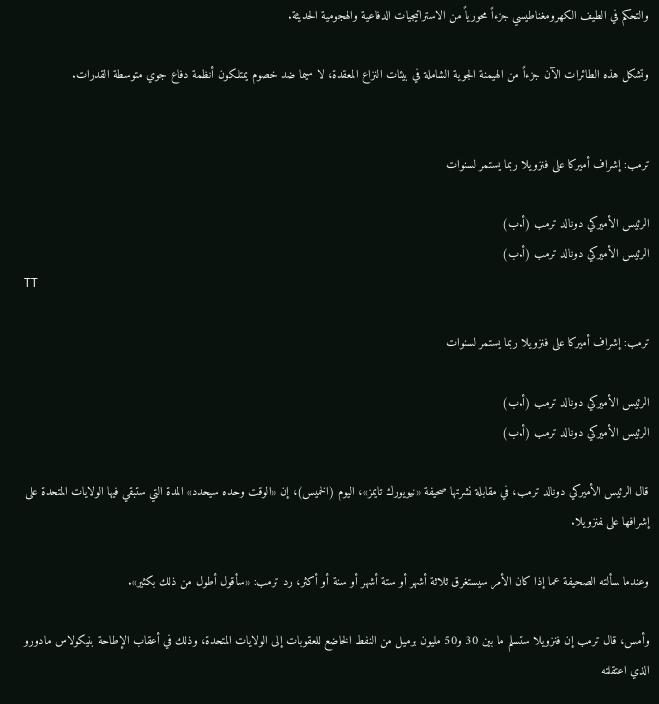والتحكم في الطيف الكهرومغناطيسي جزءاً محورياً من الاستراتيجيات الدفاعية والهجومية الحديثة.

وتشكل هذه الطائرات الآن جزءاً من الهيمنة الجوية الشاملة في بيئات النزاع المعقدة، لا سيما ضد خصوم يمتلكون أنظمة دفاع جوي متوسطة القدرات.


ترمب: إشراف أميركا على فنزويلا ربما يستمر لسنوات

الرئيس الأميركي دونالد ترمب (أ.ب)
الرئيس الأميركي دونالد ترمب (أ.ب)
TT

ترمب: إشراف أميركا على فنزويلا ربما يستمر لسنوات

الرئيس الأميركي دونالد ترمب (أ.ب)
الرئيس الأميركي دونالد ترمب (أ.ب)

قال الرئيس الأميركي دونالد ترمب، في مقابلة نشرتها ‌صحيفة «نيويورك ‌تايمز»، ‌اليوم (الخميس)، إن «الوقت ‌وحده سيحدد» المدة التي ستبقي فيها الولايات المتحدة على إشرافها ‌على ‍فنزويلا.

وعندما ‍سألته الصحيفة عما إذا كان الأمر سيستغرق ثلاثة أشهر أو ستة أشهر أو سنة أو أكثر، رد ترمب: «سأقول أطول من ذلك بكثير».

وأمس، قال ترمب إن فنزويلا ستسلم ما بين 30 و50 مليون ‌برميل ‌من النفط الخاضع للعقوبات ‌إلى الولايات المتحدة، وذلك في أعقاب الإطاحة بنيكولاس مادورو الذي اعتقلته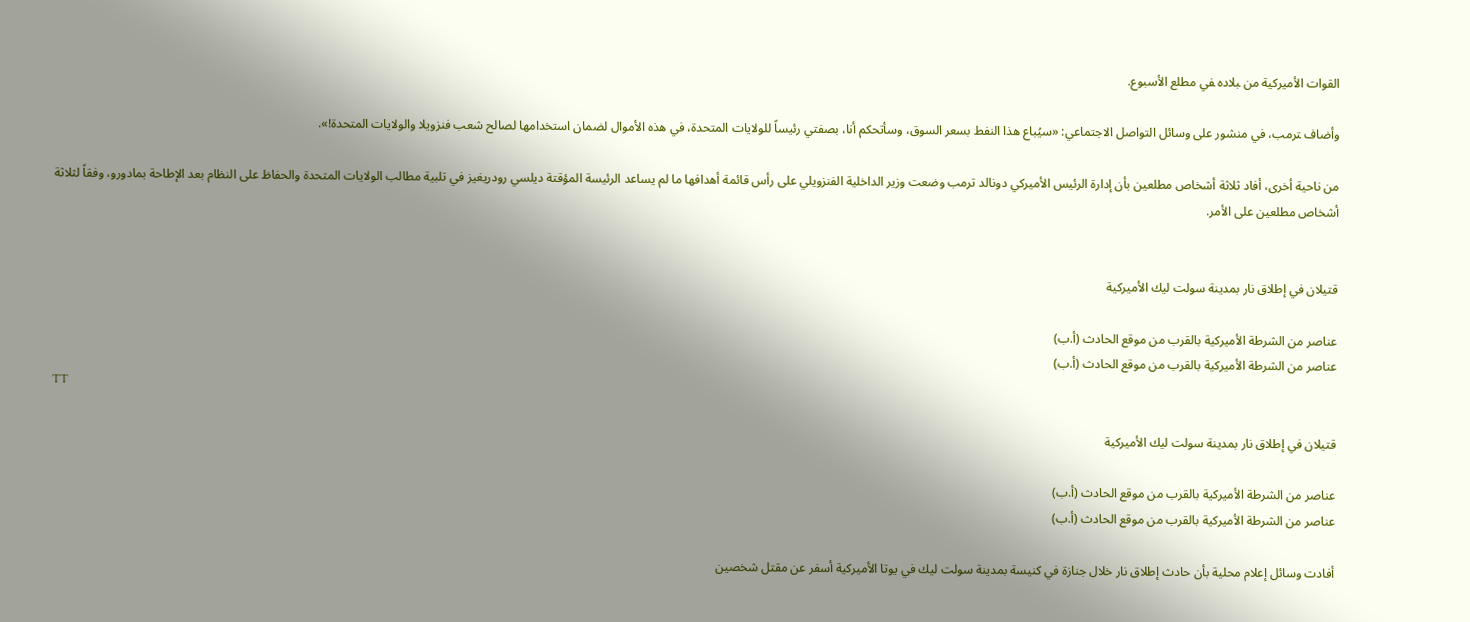القوات ‌الأميركية من ‍بلاده ‍في مطلع الأسبوع.

وأضاف ‍ترمب، في منشور على وسائل التواصل الاجتماعي: «سيُباع هذا النفط بسعر السوق، وسأتحكم أنا، بصفتي رئيساً للولايات المتحدة، في هذه الأموال لضمان استخدامها لصالح شعب فنزويلا والولايات المتحدة!».

من ناحية أخرى، أفاد ثلاثة أشخاص مطلعين بأن إدارة الرئيس الأميركي دونالد ترمب وضعت وزير الداخلية الفنزويلي على ‌رأس قائمة ‌أهدافها ما ‌لم يساعد الرئيسة المؤقتة ‌ديلسي رودريغيز في تلبية مطالب الولايات المتحدة والحفاظ على النظام بعد الإطاحة بمادورو، وفقاً لثلاثة أشخاص مطلعين ‌على الأمر.


قتيلان في إطلاق نار بمدينة سولت ليك الأميركية

عناصر من الشرطة الأميركية بالقرب من موقع الحادث (أ.ب)
عناصر من الشرطة الأميركية بالقرب من موقع الحادث (أ.ب)
TT

قتيلان في إطلاق نار بمدينة سولت ليك الأميركية

عناصر من الشرطة الأميركية بالقرب من موقع الحادث (أ.ب)
عناصر من الشرطة الأميركية بالقرب من موقع الحادث (أ.ب)

أفادت وسائل إعلام محلية بأن حادث إطلاق نار خلال جنازة في كنيسة بمدينة سولت ليك في يوتا الأميركية أسفر عن مقتل شخصين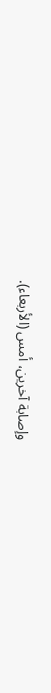وإصابة آخرين، أمس (الأربعاء).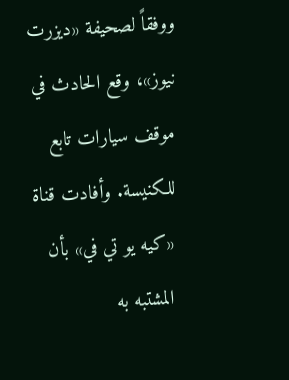ووفقاً لصحيفة «ديزرت نيوز»، وقع الحادث في موقف سيارات تابع للكنيسة. وأفادت قناة «كيه يو تي في» بأن المشتبه به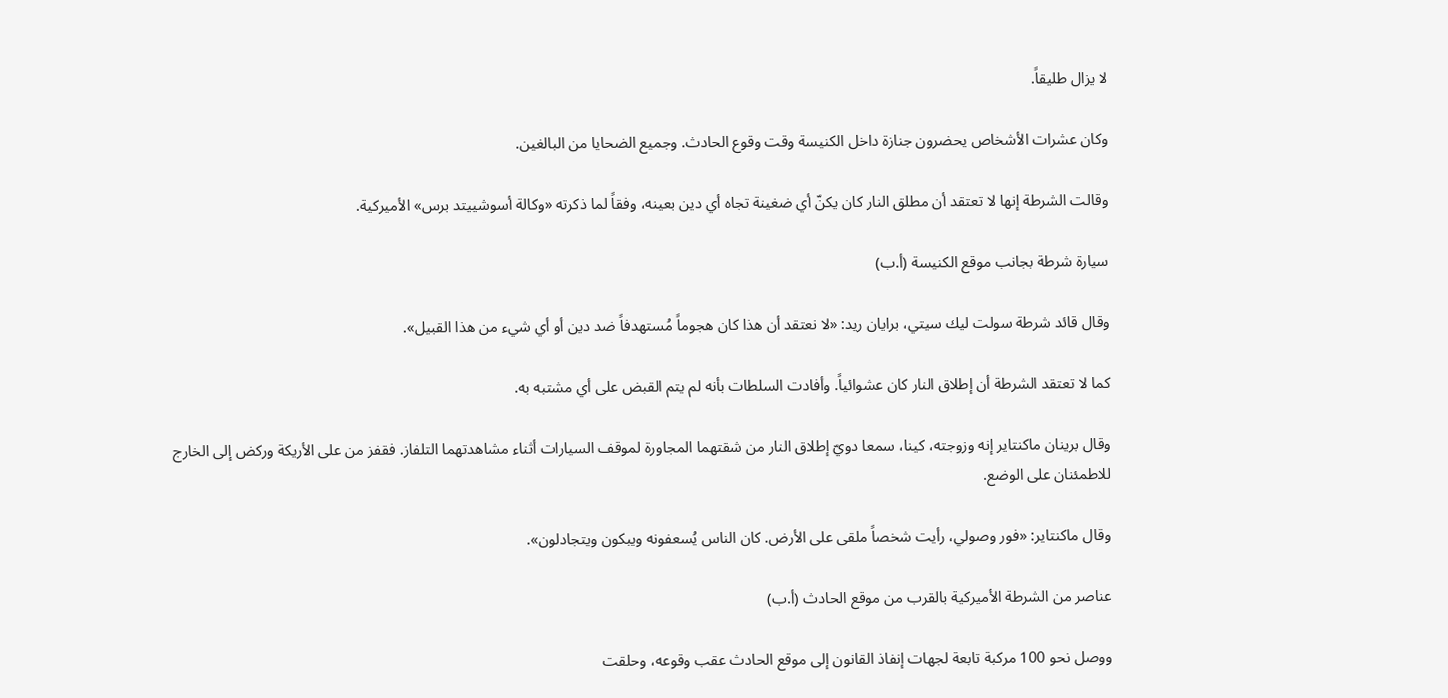لا يزال طليقاً.

وكان عشرات الأشخاص يحضرون جنازة داخل الكنيسة وقت وقوع الحادث. وجميع الضحايا من البالغين.

وقالت الشرطة إنها لا تعتقد أن مطلق النار كان يكنّ أي ضغينة تجاه أي دين بعينه، وفقاً لما ذكرته «وكالة أسوشييتد برس» الأميركية.

سيارة شرطة بجانب موقع الكنيسة (أ.ب)

وقال قائد شرطة سولت ليك سيتي، برايان ريد: «لا نعتقد أن هذا كان هجوماً مُستهدفاً ضد دين أو أي شيء من هذا القبيل».

كما لا تعتقد الشرطة أن إطلاق النار كان عشوائياً. وأفادت السلطات بأنه لم يتم القبض على أي مشتبه به.

وقال برينان ماكنتاير إنه وزوجته، كينا، سمعا دويّ إطلاق النار من شقتهما المجاورة لموقف السيارات أثناء مشاهدتهما التلفاز. فقفز من على الأريكة وركض إلى الخارج للاطمئنان على الوضع.

وقال ماكنتاير: «فور وصولي، رأيت شخصاً ملقى على الأرض. كان الناس يُسعفونه ويبكون ويتجادلون».

عناصر من الشرطة الأميركية بالقرب من موقع الحادث (أ.ب)

ووصل نحو 100 مركبة تابعة لجهات إنفاذ القانون إلى موقع الحادث عقب وقوعه، وحلقت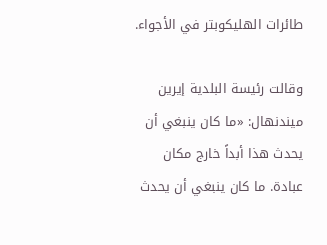طائرات الهليكوبتر في الأجواء.

وقالت رئيسة البلدية إيرين ميندنهال: «ما كان ينبغي أن يحدث هذا أبداً خارج مكان عبادة. ما كان ينبغي أن يحدث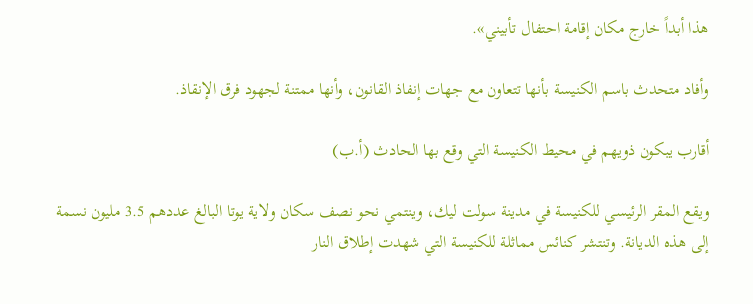هذا أبداً خارج مكان إقامة احتفال تأبيني».

وأفاد متحدث باسم الكنيسة بأنها تتعاون مع جهات إنفاذ القانون، وأنها ممتنة لجهود فرق الإنقاذ.

أقارب يبكون ذويهم في محيط الكنيسة التي وقع بها الحادث (أ.ب)

ويقع المقر الرئيسي للكنيسة في مدينة سولت ليك، وينتمي نحو نصف سكان ولاية يوتا البالغ عددهم 3.5 مليون نسمة إلى هذه الديانة. وتنتشر كنائس مماثلة للكنيسة التي شهدت إطلاق النار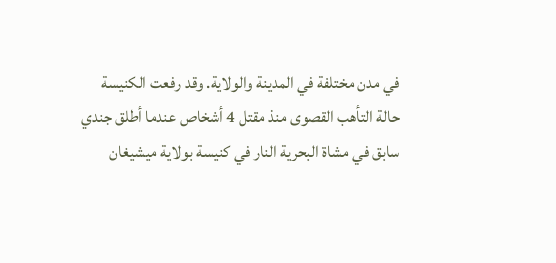في مدن مختلفة في المدينة والولاية. وقد رفعت الكنيسة حالة التأهب القصوى منذ مقتل 4 أشخاص عندما أطلق جندي سابق في مشاة البحرية النار في كنيسة بولاية ميشيغان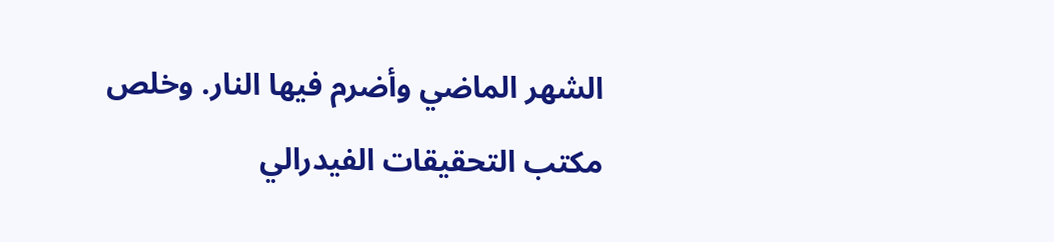الشهر الماضي وأضرم فيها النار. وخلص مكتب التحقيقات الفيدرالي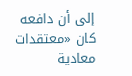إلى أن دافعه كان «معتقدات معادية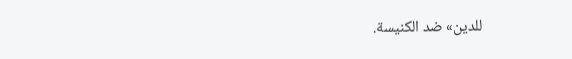للدين» ضد الكنيسة.